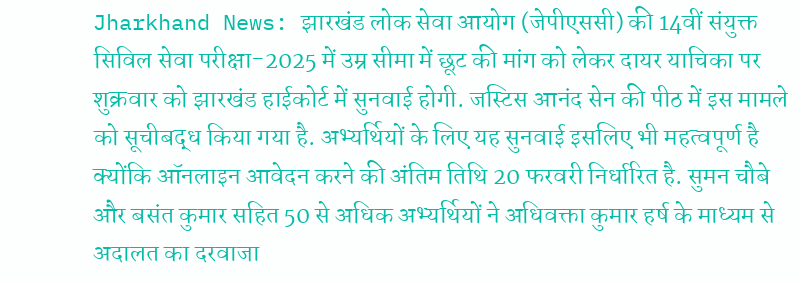Jharkhand News: झारखंड लोक सेवा आयोग (जेपीएससी) की 14वीं संयुक्त सिविल सेवा परीक्षा-2025 में उम्र सीमा में छूट की मांग को लेकर दायर याचिका पर शुक्रवार को झारखंड हाईकोर्ट में सुनवाई होगी. जस्टिस आनंद सेन की पीठ में इस मामले को सूचीबद्ध किया गया है. अभ्यर्थियों के लिए यह सुनवाई इसलिए भी महत्वपूर्ण है क्योंकि ऑनलाइन आवेदन करने की अंतिम तिथि 20 फरवरी निर्धारित है. सुमन चौबे और बसंत कुमार सहित 50 से अधिक अभ्यर्थियों ने अधिवक्ता कुमार हर्ष के माध्यम से अदालत का दरवाजा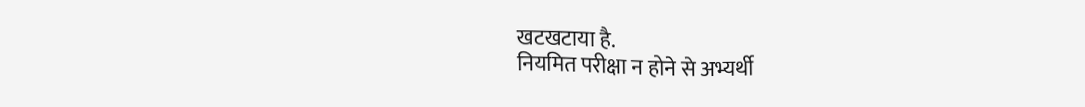खटखटाया है.
नियमित परीक्षा न होने से अभ्यर्थी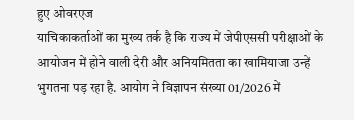हुए ओवरएज
याचिकाकर्ताओं का मुख्य तर्क है कि राज्य में जेपीएससी परीक्षाओं के आयोजन में होने वाली देरी और अनियमितता का खामियाजा उन्हें भुगतना पड़ रहा है. आयोग ने विज्ञापन संख्या 01/2026 में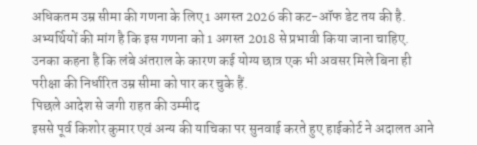अधिकतम उम्र सीमा की गणना के लिए 1 अगस्त 2026 की कट-ऑफ डेट तय की है. अभ्यर्थियों की मांग है कि इस गणना को 1 अगस्त 2018 से प्रभावी किया जाना चाहिए. उनका कहना है कि लंबे अंतराल के कारण कई योग्य छात्र एक भी अवसर मिले बिना ही परीक्षा की निर्धारित उम्र सीमा को पार कर चुके हैं.
पिछले आदेश से जगी राहत की उम्मीद
इससे पूर्व किशोर कुमार एवं अन्य की याचिका पर सुनवाई करते हुए हाईकोर्ट ने अदालत आने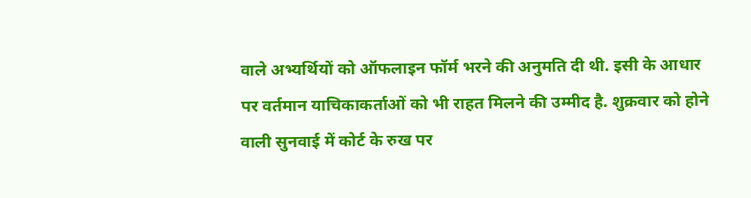वाले अभ्यर्थियों को ऑफलाइन फॉर्म भरने की अनुमति दी थी. इसी के आधार पर वर्तमान याचिकाकर्ताओं को भी राहत मिलने की उम्मीद है. शुक्रवार को होने वाली सुनवाई में कोर्ट के रुख पर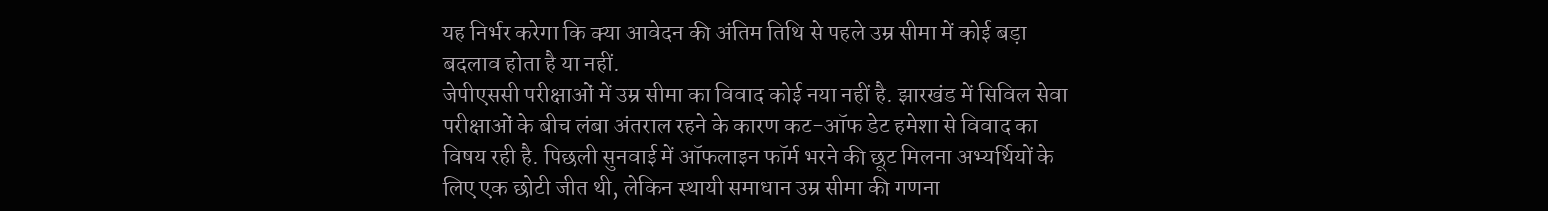यह निर्भर करेगा कि क्या आवेदन की अंतिम तिथि से पहले उम्र सीमा में कोई बड़ा बदलाव होता है या नहीं.
जेपीएससी परीक्षाओं में उम्र सीमा का विवाद कोई नया नहीं है. झारखंड में सिविल सेवा परीक्षाओं के बीच लंबा अंतराल रहने के कारण कट-ऑफ डेट हमेशा से विवाद का विषय रही है. पिछली सुनवाई में ऑफलाइन फॉर्म भरने की छूट मिलना अभ्यर्थियों के लिए एक छोटी जीत थी, लेकिन स्थायी समाधान उम्र सीमा की गणना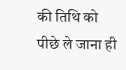की तिथि को पीछे ले जाना ही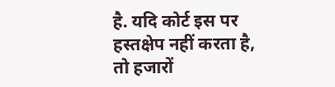है. यदि कोर्ट इस पर हस्तक्षेप नहीं करता है, तो हजारों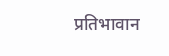प्रतिभावान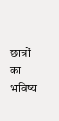छात्रों का भविष्य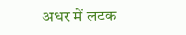अधर में लटक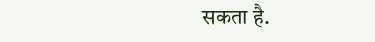सकता है.